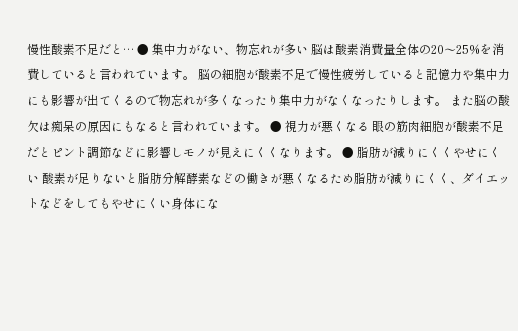慢性酸素不足だと… ● 集中力がない、物忘れが多い 脳は酸素消費量全体の20〜25%を消費していると言われています。 脳の細胞が酸素不足で慢性疲労していると記憶力や集中力にも影響が出てくるので物忘れが多くなったり集中力がなくなったりします。 また脳の酸欠は痴呆の原因にもなると言われています。 ● 視力が悪くなる 眼の筋肉細胞が酸素不足だとピント調節などに影響しモノが見えにくくなります。 ● 脂肪が減りにくくやせにくい 酸素が足りないと脂肪分解酵素などの働きが悪くなるため脂肪が減りにくく、ダイエットなどをしてもやせにくい身体にな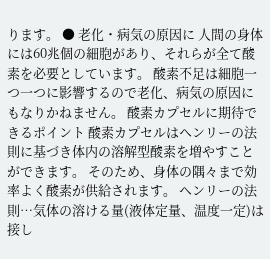ります。 ● 老化・病気の原因に 人間の身体には60兆個の細胞があり、それらが全て酸素を必要としています。 酸素不足は細胞一つ一つに影響するので老化、病気の原因にもなりかねません。 酸素カプセルに期待できるポイント 酸素カプセルはヘンリーの法則に基づき体内の溶解型酸素を増やすことができます。 そのため、身体の隅々まで効率よく酸素が供給されます。 ヘンリーの法則…気体の溶ける量(液体定量、温度一定)は接し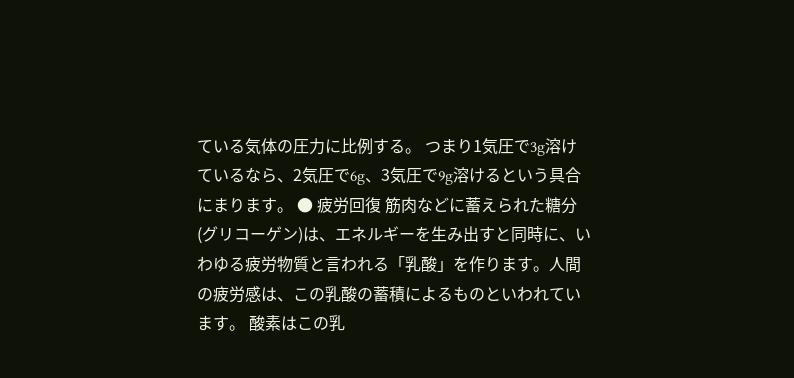ている気体の圧力に比例する。 つまり1気圧で3g溶けているなら、2気圧で6g、3気圧で9g溶けるという具合にまります。 ● 疲労回復 筋肉などに蓄えられた糖分(グリコーゲン)は、エネルギーを生み出すと同時に、いわゆる疲労物質と言われる「乳酸」を作ります。人間の疲労感は、この乳酸の蓄積によるものといわれています。 酸素はこの乳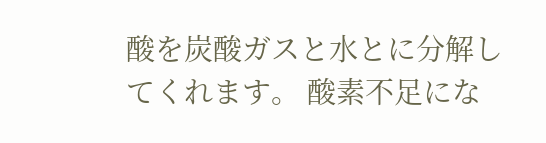酸を炭酸ガスと水とに分解してくれます。 酸素不足にな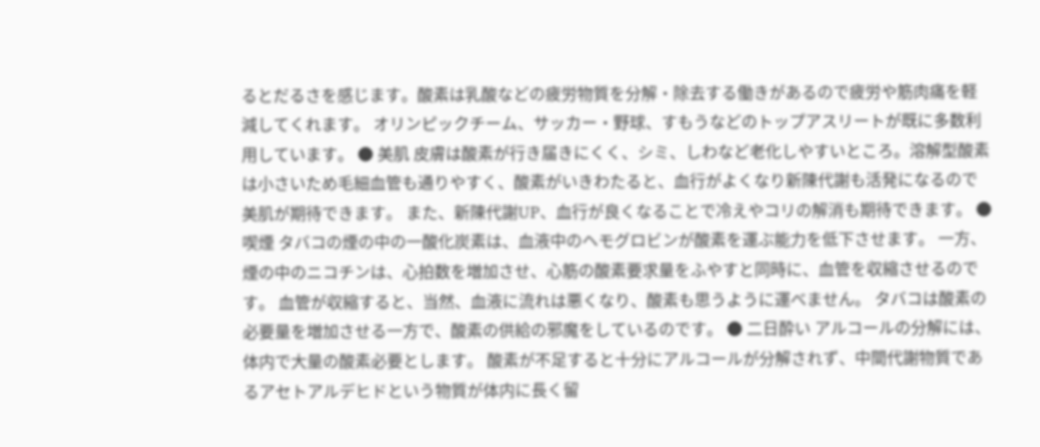るとだるさを感じます。酸素は乳酸などの疲労物質を分解・除去する働きがあるので疲労や筋肉痛を軽減してくれます。 オリンピックチーム、サッカー・野球、すもうなどのトップアスリートが既に多数利用しています。 ● 美肌 皮膚は酸素が行き届きにくく、シミ、しわなど老化しやすいところ。溶解型酸素は小さいため毛細血管も通りやすく、酸素がいきわたると、血行がよくなり新陳代謝も活発になるので美肌が期待できます。 また、新陳代謝UP、血行が良くなることで冷えやコリの解消も期待できます。 ● 喫煙 タバコの煙の中の一酸化炭素は、血液中のヘモグロビンが酸素を運ぶ能力を低下させます。 一方、煙の中のニコチンは、心拍数を増加させ、心筋の酸素要求量をふやすと同時に、血管を収縮させるのです。 血管が収縮すると、当然、血液に流れは悪くなり、酸素も思うように運べません。 タバコは酸素の必要量を増加させる一方で、酸素の供給の邪魔をしているのです。 ● 二日酔い アルコールの分解には、体内で大量の酸素必要とします。 酸素が不足すると十分にアルコールが分解されず、中間代謝物質であるアセトアルデヒドという物質が体内に長く留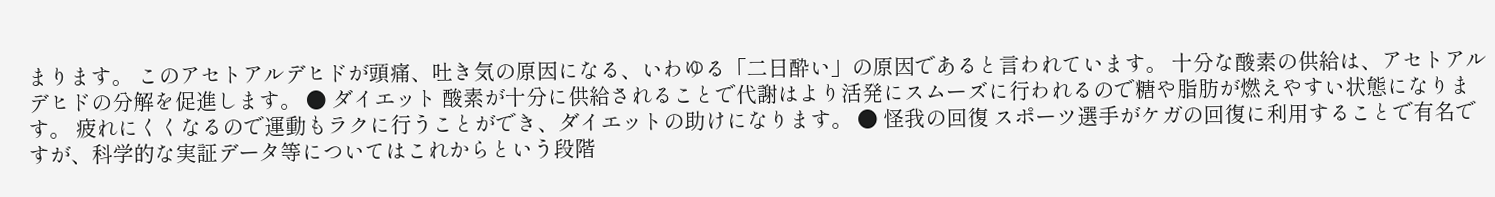まります。 このアセトアルデヒドが頭痛、吐き気の原因になる、いわゆる「二日酔い」の原因であると言われています。 十分な酸素の供給は、アセトアルデヒドの分解を促進します。 ● ダイエット 酸素が十分に供給されることで代謝はより活発にスムーズに行われるので糖や脂肪が燃えやすい状態になります。 疲れにくくなるので運動もラクに行うことができ、ダイエットの助けになります。 ● 怪我の回復 スポーツ選手がケガの回復に利用することで有名ですが、科学的な実証データ等についてはこれからという段階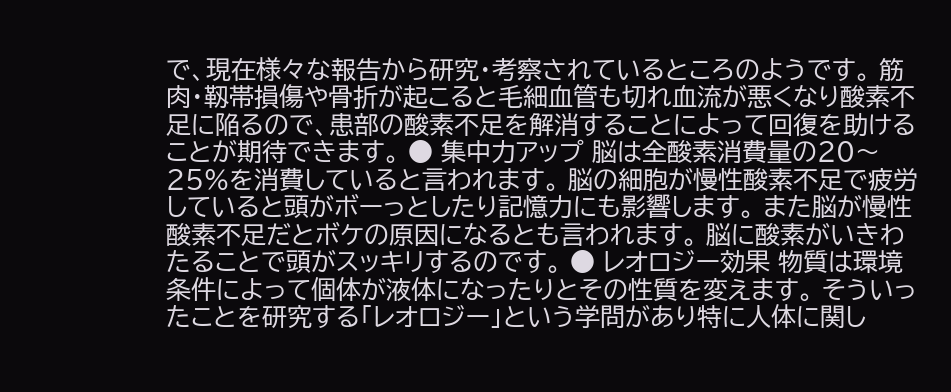で、現在様々な報告から研究・考察されているところのようです。 筋肉・靱帯損傷や骨折が起こると毛細血管も切れ血流が悪くなり酸素不足に陥るので、患部の酸素不足を解消することによって回復を助けることが期待できます。 ● 集中力アップ 脳は全酸素消費量の20〜25%を消費していると言われます。 脳の細胞が慢性酸素不足で疲労していると頭がボーっとしたり記憶力にも影響します。 また脳が慢性酸素不足だとボケの原因になるとも言われます。 脳に酸素がいきわたることで頭がスッキリするのです。 ● レオロジー効果 物質は環境条件によって個体が液体になったりとその性質を変えます。 そういったことを研究する「レオロジー」という学問があり特に人体に関し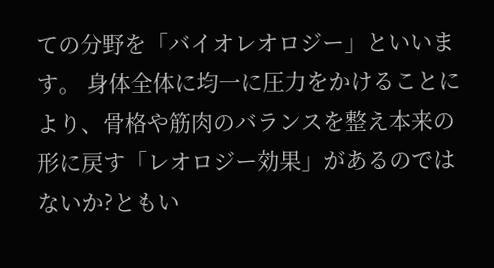ての分野を「バイオレオロジー」といいます。 身体全体に均一に圧力をかけることにより、骨格や筋肉のバランスを整え本来の形に戻す「レオロジー効果」があるのではないか?ともい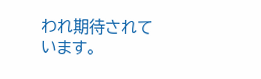われ期待されています。